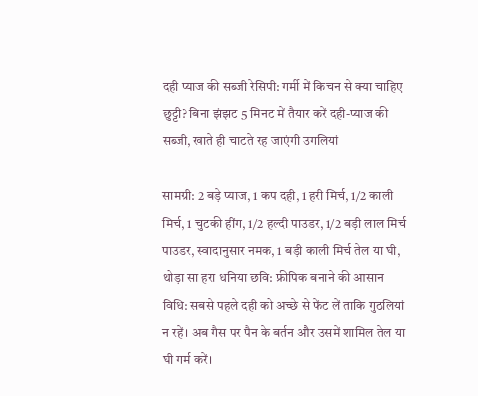दही प्याज की सब्जी रेसिपी: गर्मी में किचन से क्या चाहिए छुट्टी? बिना झंझट 5 मिनट में तैयार करें दही-प्याज की सब्जी, खाते ही चाटते रह जाएंगी उगलियां

सामग्री: 2 बड़े प्याज, 1 कप दही, 1 हरी मिर्च, 1/2 काली मिर्च, 1 चुटकी हींग, 1/2 हल्दी पाउडर, 1/2 बड़ी लाल मिर्च पाउडर, स्वादानुसार नमक, 1 बड़ी काली मिर्च तेल या घी, थोड़ा सा हरा धनिया छवि: फ्रीपिक बनाने की आसान विधि: सबसे पहले दही को अच्छे से फेंट लें ताकि गुठलियां न रहें। अब गैस पर पैन के बर्तन और उसमें शामिल तेल या घी गर्म करें।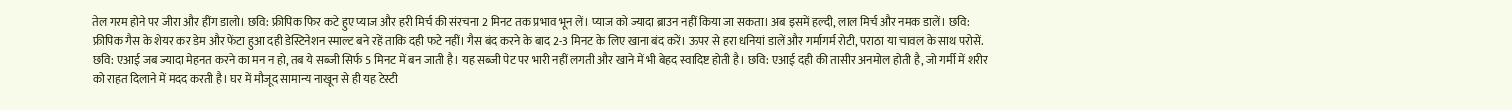तेल गरम होने पर जीरा और हींग डालो। छवि: फ्रीपिक फिर कटे हुए प्याज और हरी मिर्च की संरचना 2 मिनट तक प्रभाव भून लें। प्याज को ज्यादा ब्राउन नहीं किया जा सकता। अब इसमें हल्दी, लाल मिर्च और नमक डालें। छवि: फ्रीपिक गैस के शेयर कर डेम और फेंटा हुआ दही डेस्टिनेशन स्माल्ट बने रहें ताकि दही फटे नहीं। गैस बंद करने के बाद 2-3 मिनट के लिए खाना बंद करें। ऊपर से हरा धनियां डालें और गर्मागर्म रोटी, पराठा या चावल के साथ परोसें. छवि: एआई जब ज्यादा मेहनत करने का मन न हो, तब ये सब्जी सिर्फ 5 मिनट में बन जाती है। यह सब्जी पेट पर भारी नहीं लगती और खाने में भी बेहद स्वादिष्ट होती है। छवि: एआई दही की तासीर अनमोल होती है, जो गर्मी में शरीर को राहत दिलाने में मदद करती है। घर में मौजूद सामान्य नाखून से ही यह टेस्टी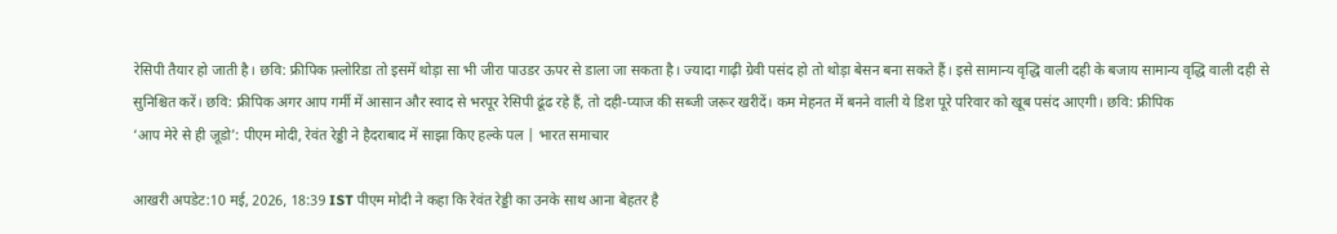रेसिपी तैयार हो जाती है। छवि: फ्रीपिक फ़्लोरिडा तो इसमें थोड़ा सा भी जीरा पाउडर ऊपर से डाला जा सकता है। ज्यादा गाढ़ी ग्रेवी पसंद हो तो थोड़ा बेसन बना सकते हैं। इसे सामान्य वृद्धि वाली दही के बजाय सामान्य वृद्धि वाली दही से सुनिश्चित करें। छवि: फ्रीपिक अगर आप गर्मी में आसान और स्वाद से भरपूर रेसिपी ढूंढ रहे हैं, तो दही-प्याज की सब्जी जरूर खरीदें। कम मेहनत में बनने वाली ये डिश पूरे परिवार को खूब पसंद आएगी। छवि: फ्रीपिक
‘आप मेरे से ही जूडो’: पीएम मोदी, रेवंत रेड्डी ने हैदराबाद में साझा किए हल्के पल | भारत समाचार

आखरी अपडेट:10 मई, 2026, 18:39 IST पीएम मोदी ने कहा कि रेवंत रेड्डी का उनके साथ आना बेहतर है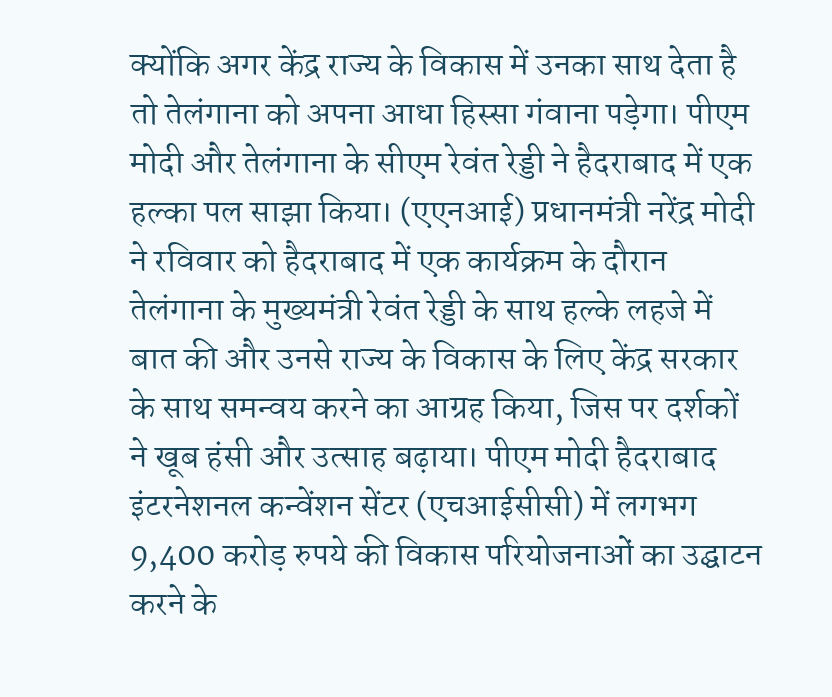क्योंकि अगर केंद्र राज्य के विकास में उनका साथ देता है तो तेलंगाना को अपना आधा हिस्सा गंवाना पड़ेगा। पीएम मोदी और तेलंगाना के सीएम रेवंत रेड्डी ने हैदराबाद में एक हल्का पल साझा किया। (एएनआई) प्रधानमंत्री नरेंद्र मोदी ने रविवार को हैदराबाद में एक कार्यक्रम के दौरान तेलंगाना के मुख्यमंत्री रेवंत रेड्डी के साथ हल्के लहजे में बात की और उनसे राज्य के विकास के लिए केंद्र सरकार के साथ समन्वय करने का आग्रह किया, जिस पर दर्शकों ने खूब हंसी और उत्साह बढ़ाया। पीएम मोदी हैदराबाद इंटरनेशनल कन्वेंशन सेंटर (एचआईसीसी) में लगभग 9,400 करोड़ रुपये की विकास परियोजनाओं का उद्घाटन करने के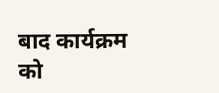बाद कार्यक्रम को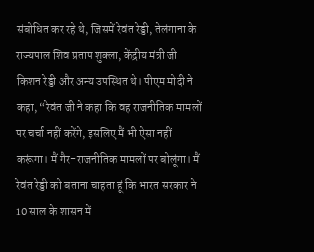संबोधित कर रहे थे, जिसमें रेवंत रेड्डी, तेलंगाना के राज्यपाल शिव प्रताप शुक्ला, केंद्रीय मंत्री जी किशन रेड्डी और अन्य उपस्थित थे। पीएम मोदी ने कहा, “रेवंत जी ने कहा कि वह राजनीतिक मामलों पर चर्चा नहीं करेंगे, इसलिए मैं भी ऐसा नहीं करूंगा। मैं गैर-राजनीतिक मामलों पर बोलूंगा। मैं रेवंत रेड्डी को बताना चाहता हूं कि भारत सरकार ने 10 साल के शासन में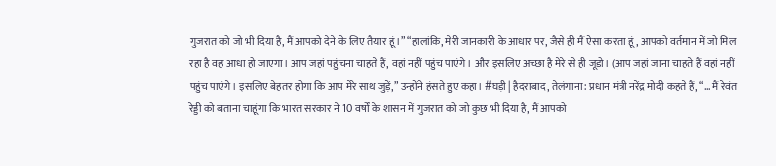गुजरात को जो भी दिया है, मैं आपको देने के लिए तैयार हूं।” “हालांकि, मेरी जानकारी के आधार पर, जैसे ही मैं ऐसा करता हूं, आपको वर्तमान में जो मिल रहा है वह आधा हो जाएगा। आप जहां पहुंचना चाहते हैं, वहां नहीं पहुंच पाएंगे। और इसलिए अच्छा है मेरे से ही जूडो। (आप जहां जाना चाहते हैं वहां नहीं पहुंच पाएंगे। इसलिए बेहतर होगा कि आप मेरे साथ जुड़ें,” उन्होंने हंसते हुए कहा। #घड़ी | हैदराबाद, तेलंगाना: प्रधान मंत्री नरेंद्र मोदी कहते हैं, “… मैं रेवंत रेड्डी को बताना चाहूंगा कि भारत सरकार ने 10 वर्षों के शासन में गुजरात को जो कुछ भी दिया है, मैं आपको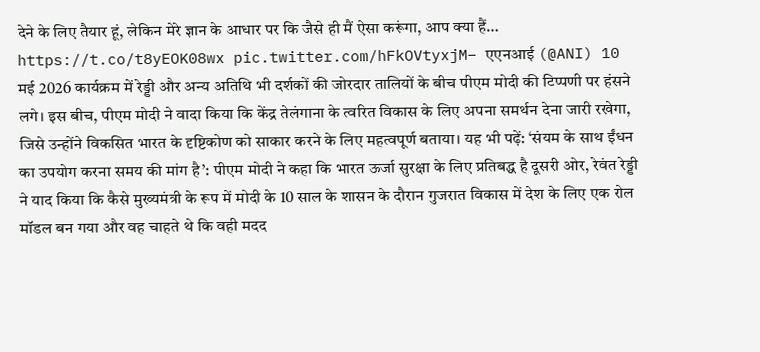देने के लिए तैयार हूं, लेकिन मेरे ज्ञान के आधार पर कि जैसे ही मैं ऐसा करूंगा, आप क्या हैं… https://t.co/t8yEOK08wx pic.twitter.com/hFkOVtyxjM– एएनआई (@ANI) 10 मई 2026 कार्यक्रम में रेड्डी और अन्य अतिथि भी दर्शकों की जोरदार तालियों के बीच पीएम मोदी की टिप्पणी पर हंसने लगे। इस बीच, पीएम मोदी ने वादा किया कि केंद्र तेलंगाना के त्वरित विकास के लिए अपना समर्थन देना जारी रखेगा, जिसे उन्होंने विकसित भारत के दृष्टिकोण को साकार करने के लिए महत्वपूर्ण बताया। यह भी पढ़ें: ‘संयम के साथ ईंधन का उपयोग करना समय की मांग है’: पीएम मोदी ने कहा कि भारत ऊर्जा सुरक्षा के लिए प्रतिबद्ध है दूसरी ओर, रेवंत रेड्डी ने याद किया कि कैसे मुख्यमंत्री के रूप में मोदी के 10 साल के शासन के दौरान गुजरात विकास में देश के लिए एक रोल मॉडल बन गया और वह चाहते थे कि वही मदद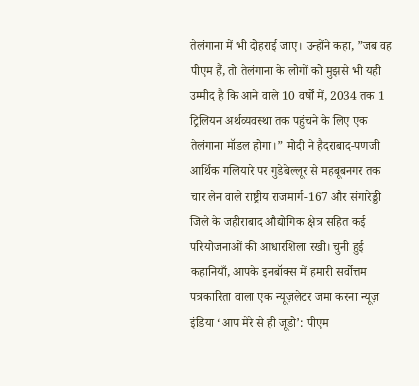तेलंगाना में भी दोहराई जाए। उन्होंने कहा, ”जब वह पीएम हैं, तो तेलंगाना के लोगों को मुझसे भी यही उम्मीद है कि आने वाले 10 वर्षों में, 2034 तक 1 ट्रिलियन अर्थव्यवस्था तक पहुंचने के लिए एक तेलंगाना मॉडल होगा।” मोदी ने हैदराबाद-पणजी आर्थिक गलियारे पर गुडेबेल्लूर से महबूबनगर तक चार लेन वाले राष्ट्रीय राजमार्ग-167 और संगारेड्डी जिले के जहीराबाद औद्योगिक क्षेत्र सहित कई परियोजनाओं की आधारशिला रखी। चुनी हुई कहानियाँ, आपके इनबॉक्स में हमारी सर्वोत्तम पत्रकारिता वाला एक न्यूज़लेटर जमा करना न्यूज़ इंडिया ‘आप मेरे से ही जूडो’: पीएम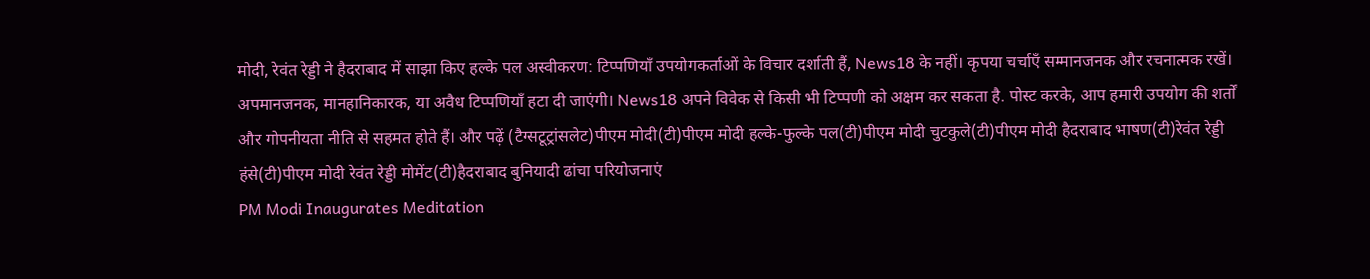मोदी, रेवंत रेड्डी ने हैदराबाद में साझा किए हल्के पल अस्वीकरण: टिप्पणियाँ उपयोगकर्ताओं के विचार दर्शाती हैं, News18 के नहीं। कृपया चर्चाएँ सम्मानजनक और रचनात्मक रखें। अपमानजनक, मानहानिकारक, या अवैध टिप्पणियाँ हटा दी जाएंगी। News18 अपने विवेक से किसी भी टिप्पणी को अक्षम कर सकता है. पोस्ट करके, आप हमारी उपयोग की शर्तों और गोपनीयता नीति से सहमत होते हैं। और पढ़ें (टैग्सटूट्रांसलेट)पीएम मोदी(टी)पीएम मोदी हल्के-फुल्के पल(टी)पीएम मोदी चुटकुले(टी)पीएम मोदी हैदराबाद भाषण(टी)रेवंत रेड्डी हंसे(टी)पीएम मोदी रेवंत रेड्डी मोमेंट(टी)हैदराबाद बुनियादी ढांचा परियोजनाएं
PM Modi Inaugurates Meditation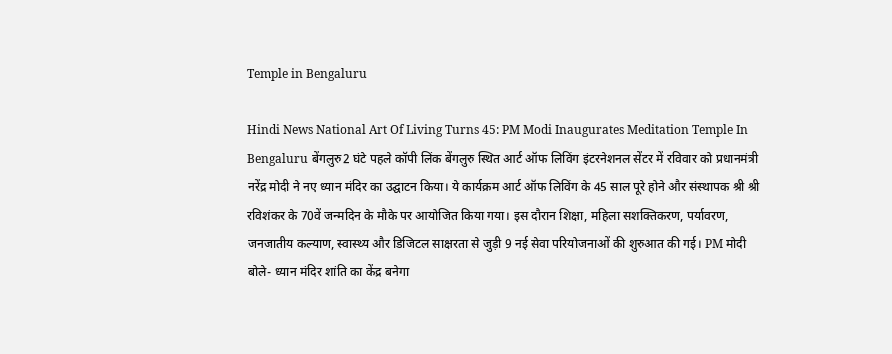Temple in Bengaluru

Hindi News National Art Of Living Turns 45: PM Modi Inaugurates Meditation Temple In Bengaluru बेंगलुरु2 घंटे पहले कॉपी लिंक बेंगलुरु स्थित आर्ट ऑफ लिविंग इंटरनेशनल सेंटर में रविवार को प्रधानमंत्री नरेंद्र मोदी ने नए ध्यान मंदिर का उद्घाटन किया। ये कार्यक्रम आर्ट ऑफ लिविंग के 45 साल पूरे होने और संस्थापक श्री श्री रविशंकर के 70वें जन्मदिन के मौके पर आयोजित किया गया। इस दौरान शिक्षा, महिला सशक्तिकरण, पर्यावरण, जनजातीय कल्याण, स्वास्थ्य और डिजिटल साक्षरता से जुड़ी 9 नई सेवा परियोजनाओं की शुरुआत की गई। PM मोदी बोले- ध्यान मंदिर शांति का केंद्र बनेगा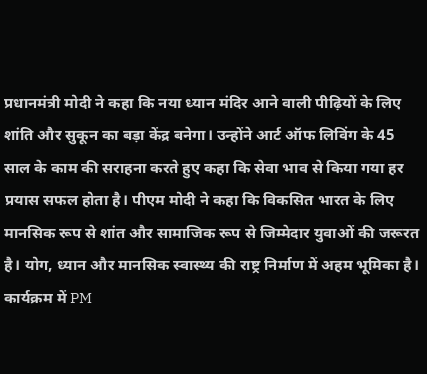प्रधानमंत्री मोदी ने कहा कि नया ध्यान मंदिर आने वाली पीढ़ियों के लिए शांति और सुकून का बड़ा केंद्र बनेगा। उन्होंने आर्ट ऑफ लिविंग के 45 साल के काम की सराहना करते हुए कहा कि सेवा भाव से किया गया हर प्रयास सफल होता है। पीएम मोदी ने कहा कि विकसित भारत के लिए मानसिक रूप से शांत और सामाजिक रूप से जिम्मेदार युवाओं की जरूरत है। योग, ध्यान और मानसिक स्वास्थ्य की राष्ट्र निर्माण में अहम भूमिका है। कार्यक्रम में PM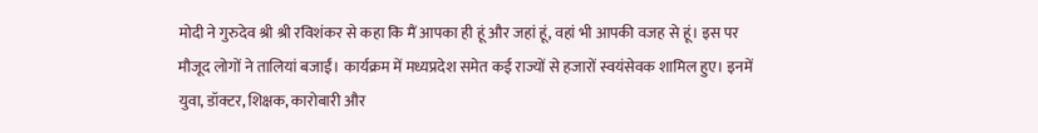मोदी ने गुरुदेव श्री श्री रविशंकर से कहा कि मैं आपका ही हूं और जहां हूं, वहां भी आपकी वजह से हूं। इस पर मौजूद लोगों ने तालियां बजाईं। कार्यक्रम में मध्यप्रदेश समेत कई राज्यों से हजारों स्वयंसेवक शामिल हुए। इनमें युवा, डॉक्टर, शिक्षक, कारोबारी और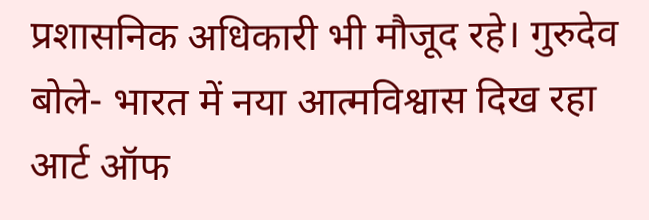प्रशासनिक अधिकारी भी मौजूद रहे। गुरुदेव बोले- भारत में नया आत्मविश्वास दिख रहा आर्ट ऑफ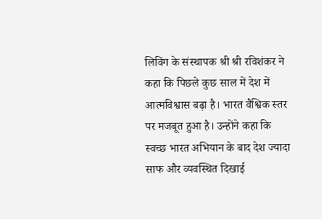लिविंग के संस्थापक श्री श्री रविशंकर ने कहा कि पिछले कुछ साल में देश में आत्मविश्वास बढ़ा है। भारत वैश्विक स्तर पर मजबूत हुआ है। उन्होंने कहा कि स्वच्छ भारत अभियान के बाद देश ज्यादा साफ और व्यवस्थित दिखाई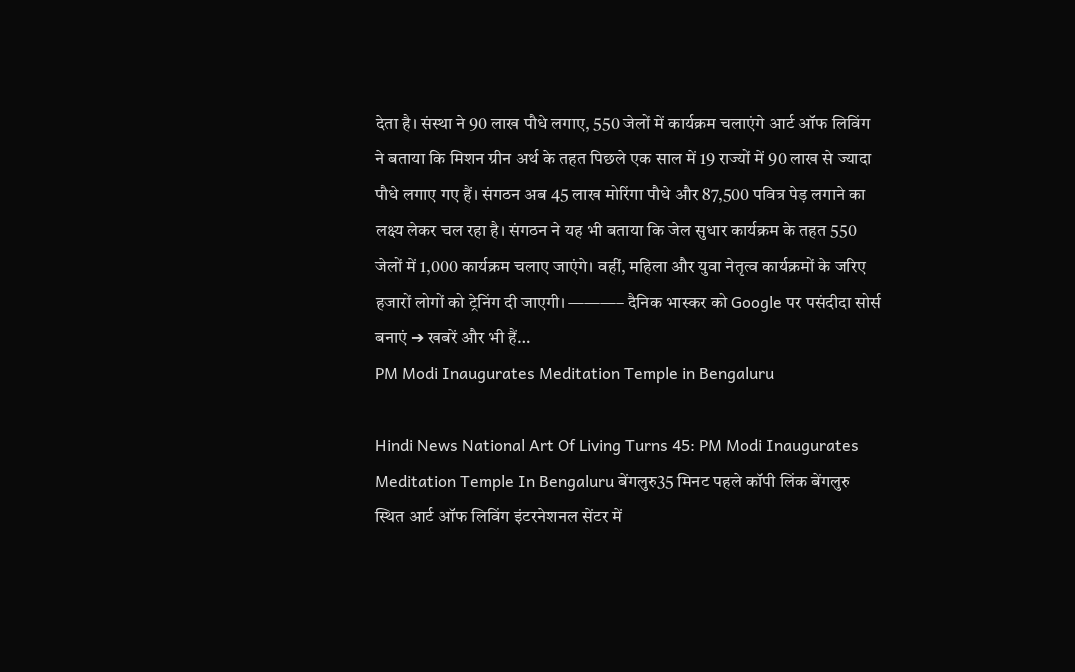देता है। संस्था ने 90 लाख पौधे लगाए, 550 जेलों में कार्यक्रम चलाएंगे आर्ट ऑफ लिविंग ने बताया कि मिशन ग्रीन अर्थ के तहत पिछले एक साल में 19 राज्यों में 90 लाख से ज्यादा पौधे लगाए गए हैं। संगठन अब 45 लाख मोरिंगा पौधे और 87,500 पवित्र पेड़ लगाने का लक्ष्य लेकर चल रहा है। संगठन ने यह भी बताया कि जेल सुधार कार्यक्रम के तहत 550 जेलों में 1,000 कार्यक्रम चलाए जाएंगे। वहीं, महिला और युवा नेतृत्व कार्यक्रमों के जरिए हजारों लोगों को ट्रेनिंग दी जाएगी। ———– दैनिक भास्कर को Google पर पसंदीदा सोर्स बनाएं ➔ खबरें और भी हैं…
PM Modi Inaugurates Meditation Temple in Bengaluru

Hindi News National Art Of Living Turns 45: PM Modi Inaugurates Meditation Temple In Bengaluru बेंगलुरु35 मिनट पहले कॉपी लिंक बेंगलुरु स्थित आर्ट ऑफ लिविंग इंटरनेशनल सेंटर में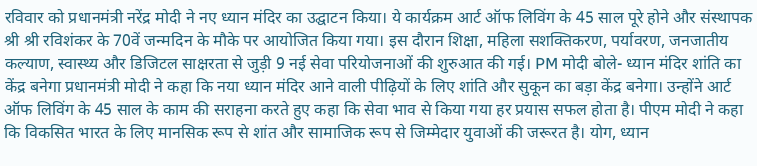रविवार को प्रधानमंत्री नरेंद्र मोदी ने नए ध्यान मंदिर का उद्घाटन किया। ये कार्यक्रम आर्ट ऑफ लिविंग के 45 साल पूरे होने और संस्थापक श्री श्री रविशंकर के 70वें जन्मदिन के मौके पर आयोजित किया गया। इस दौरान शिक्षा, महिला सशक्तिकरण, पर्यावरण, जनजातीय कल्याण, स्वास्थ्य और डिजिटल साक्षरता से जुड़ी 9 नई सेवा परियोजनाओं की शुरुआत की गई। PM मोदी बोले- ध्यान मंदिर शांति का केंद्र बनेगा प्रधानमंत्री मोदी ने कहा कि नया ध्यान मंदिर आने वाली पीढ़ियों के लिए शांति और सुकून का बड़ा केंद्र बनेगा। उन्होंने आर्ट ऑफ लिविंग के 45 साल के काम की सराहना करते हुए कहा कि सेवा भाव से किया गया हर प्रयास सफल होता है। पीएम मोदी ने कहा कि विकसित भारत के लिए मानसिक रूप से शांत और सामाजिक रूप से जिम्मेदार युवाओं की जरूरत है। योग, ध्यान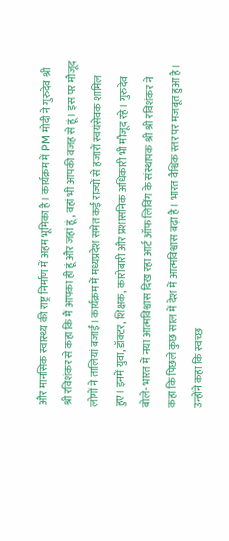और मानसिक स्वास्थ्य की राष्ट्र निर्माण में अहम भूमिका है। कार्यक्रम में PM मोदी ने गुरुदेव श्री श्री रविशंकर से कहा कि मैं आपका ही हूं और जहां हूं, वहां भी आपकी वजह से हूं। इस पर मौजूद लोगों ने तालियां बजाईं। कार्यक्रम में मध्यप्रदेश समेत कई राज्यों से हजारों स्वयंसेवक शामिल हुए। इनमें युवा, डॉक्टर, शिक्षक, कारोबारी और प्रशासनिक अधिकारी भी मौजूद रहे। गुरुदेव बोले- भारत में नया आत्मविश्वास दिख रहा आर्ट ऑफ लिविंग के संस्थापक श्री श्री रविशंकर ने कहा कि पिछले कुछ साल में देश में आत्मविश्वास बढ़ा है। भारत वैश्विक स्तर पर मजबूत हुआ है। उन्होंने कहा कि स्वच्छ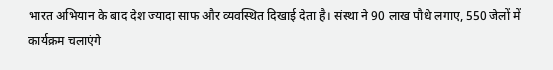भारत अभियान के बाद देश ज्यादा साफ और व्यवस्थित दिखाई देता है। संस्था ने 90 लाख पौधे लगाए, 550 जेलों में कार्यक्रम चलाएंगे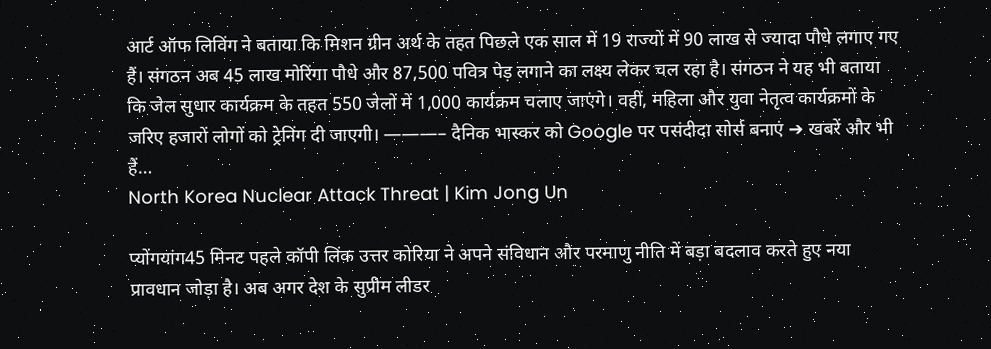आर्ट ऑफ लिविंग ने बताया कि मिशन ग्रीन अर्थ के तहत पिछले एक साल में 19 राज्यों में 90 लाख से ज्यादा पौधे लगाए गए हैं। संगठन अब 45 लाख मोरिंगा पौधे और 87,500 पवित्र पेड़ लगाने का लक्ष्य लेकर चल रहा है। संगठन ने यह भी बताया कि जेल सुधार कार्यक्रम के तहत 550 जेलों में 1,000 कार्यक्रम चलाए जाएंगे। वहीं, महिला और युवा नेतृत्व कार्यक्रमों के जरिए हजारों लोगों को ट्रेनिंग दी जाएगी। ———– दैनिक भास्कर को Google पर पसंदीदा सोर्स बनाएं ➔ खबरें और भी हैं…
North Korea Nuclear Attack Threat | Kim Jong Un

प्योंगयांग45 मिनट पहले कॉपी लिंक उत्तर कोरिया ने अपने संविधान और परमाणु नीति में बड़ा बदलाव करते हुए नया प्रावधान जोड़ा है। अब अगर देश के सुप्रीम लीडर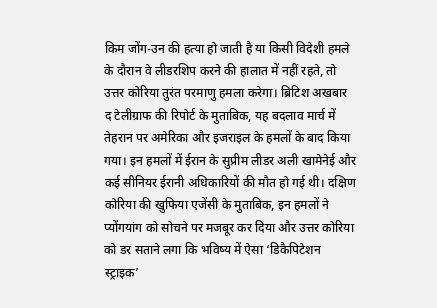किम जोंग-उन की हत्या हो जाती है या किसी विदेशी हमले के दौरान वे लीडरशिप करने की हालात में नहीं रहते, तो उत्तर कोरिया तुरंत परमाणु हमला करेगा। ब्रिटिश अखबार द टेलीग्राफ की रिपोर्ट के मुताबिक, यह बदलाव मार्च में तेहरान पर अमेरिका और इजराइल के हमलों के बाद किया गया। इन हमलों में ईरान के सुप्रीम लीडर अली खामेनेई और कई सीनियर ईरानी अधिकारियों की मौत हो गई थी। दक्षिण कोरिया की खुफिया एजेंसी के मुताबिक, इन हमलों ने प्योंगयांग को सोचने पर मजबूर कर दिया और उत्तर कोरिया को डर सताने लगा कि भविष्य में ऐसा ‘डिकैपिटेशन स्ट्राइक’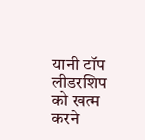यानी टॉप लीडरशिप को खत्म करने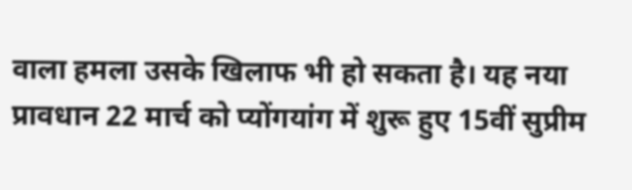वाला हमला उसके खिलाफ भी हो सकता है। यह नया प्रावधान 22 मार्च को प्योंगयांग में शुरू हुए 15वीं सुप्रीम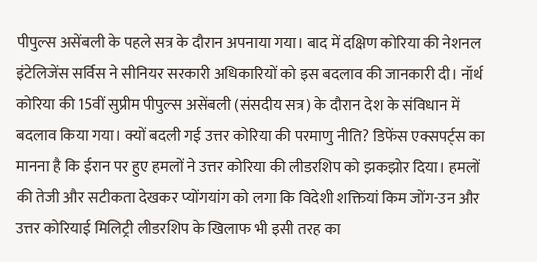पीपुल्स असेंबली के पहले सत्र के दौरान अपनाया गया। बाद में दक्षिण कोरिया की नेशनल इंटेलिजेंस सर्विस ने सीनियर सरकारी अधिकारियों को इस बदलाव की जानकारी दी। नॉर्थ कोरिया की 15वीं सुप्रीम पीपुल्स असेंबली (संसदीय सत्र) के दौरान देश के संविधान में बदलाव किया गया। क्यों बदली गई उत्तर कोरिया की परमाणु नीति? डिफेंस एक्सपर्ट्स का मानना है कि ईरान पर हुए हमलों ने उत्तर कोरिया की लीडरशिप को झकझोर दिया। हमलों की तेजी और सटीकता देखकर प्योंगयांग को लगा कि विदेशी शक्तियां किम जोंग-उन और उत्तर कोरियाई मिलिट्री लीडरशिप के खिलाफ भी इसी तरह का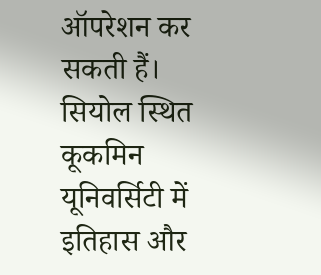ऑपरेशन कर सकती हैं। सियोल स्थित कूकमिन यूनिवर्सिटी में इतिहास और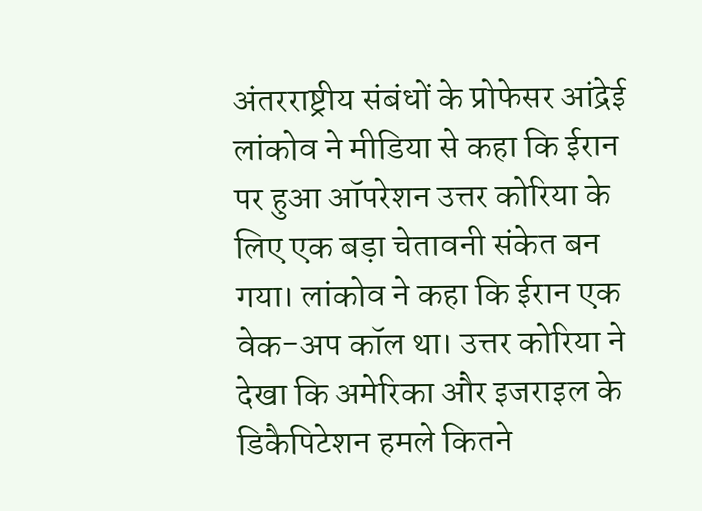अंतरराष्ट्रीय संबंधों के प्रोफेसर आंद्रेई लांकोव ने मीडिया से कहा कि ईरान पर हुआ ऑपरेशन उत्तर कोरिया के लिए एक बड़ा चेतावनी संकेत बन गया। लांकोव ने कहा कि ईरान एक वेक-अप कॉल था। उत्तर कोरिया ने देखा कि अमेरिका और इजराइल के डिकैपिटेशन हमले कितने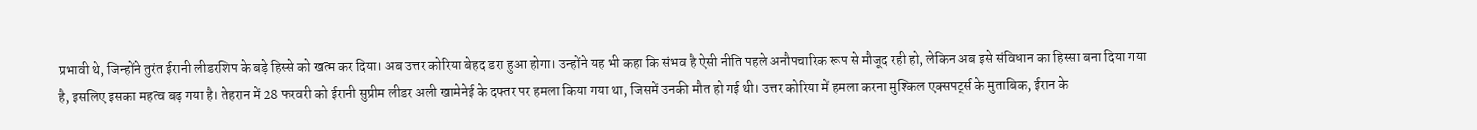प्रभावी थे, जिन्होंने तुरंत ईरानी लीडरशिप के बड़े हिस्से को खत्म कर दिया। अब उत्तर कोरिया बेहद डरा हुआ होगा। उन्होंने यह भी कहा कि संभव है ऐसी नीति पहले अनौपचारिक रूप से मौजूद रही हो, लेकिन अब इसे संविधान का हिस्सा बना दिया गया है, इसलिए इसका महत्व बढ़ गया है। तेहरान में 28 फरवरी को ईरानी सुप्रीम लीडर अली खामेनेई के दफ्तर पर हमला किया गया था, जिसमें उनकी मौत हो गई थी। उत्तर कोरिया में हमला करना मुश्किल एक्सपर्ट्स के मुताबिक, ईरान के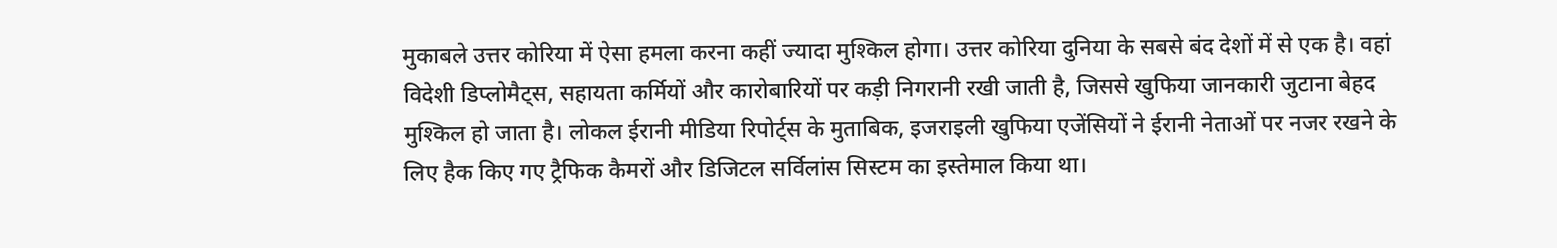मुकाबले उत्तर कोरिया में ऐसा हमला करना कहीं ज्यादा मुश्किल होगा। उत्तर कोरिया दुनिया के सबसे बंद देशों में से एक है। वहां विदेशी डिप्लोमैट्स, सहायता कर्मियों और कारोबारियों पर कड़ी निगरानी रखी जाती है, जिससे खुफिया जानकारी जुटाना बेहद मुश्किल हो जाता है। लोकल ईरानी मीडिया रिपोर्ट्स के मुताबिक, इजराइली खुफिया एजेंसियों ने ईरानी नेताओं पर नजर रखने के लिए हैक किए गए ट्रैफिक कैमरों और डिजिटल सर्विलांस सिस्टम का इस्तेमाल किया था।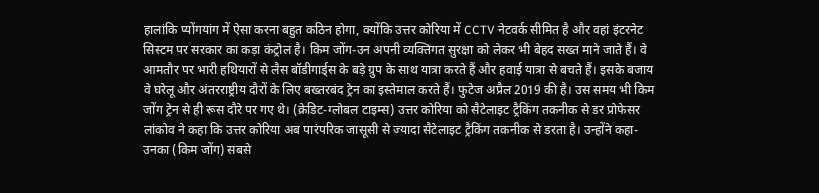हालांकि प्योंगयांग में ऐसा करना बहुत कठिन होगा, क्योंकि उत्तर कोरिया में CCTV नेटवर्क सीमित है और वहां इंटरनेट सिस्टम पर सरकार का कड़ा कंट्रोल है। किम जोंग-उन अपनी व्यक्तिगत सुरक्षा को लेकर भी बेहद सख्त माने जाते हैं। वे आमतौर पर भारी हथियारों से लैस बॉडीगार्ड्स के बड़े ग्रुप के साथ यात्रा करते हैं और हवाई यात्रा से बचते हैं। इसके बजाय वे घरेलू और अंतरराष्ट्रीय दौरों के लिए बख्तरबंद ट्रेन का इस्तेमाल करते हैं। फुटेज अप्रैल 2019 की है। उस समय भी किम जोंग ट्रेन से ही रूस दौरे पर गए थे। (क्रेडिट-ग्लोबल टाइम्स) उत्तर कोरिया को सैटेलाइट ट्रैकिंग तकनीक से डर प्रोफेसर लांकोव ने कहा कि उत्तर कोरिया अब पारंपरिक जासूसी से ज्यादा सैटेलाइट ट्रैकिंग तकनीक से डरता है। उन्होंने कहा- उनका (किम जोंग) सबसे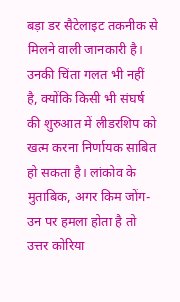बड़ा डर सैटेलाइट तकनीक से मिलने वाली जानकारी है। उनकी चिंता गलत भी नहीं है, क्योंकि किसी भी संघर्ष की शुरुआत में लीडरशिप को खत्म करना निर्णायक साबित हो सकता है। लांकोव के मुताबिक, अगर किम जोंग-उन पर हमला होता है तो उत्तर कोरिया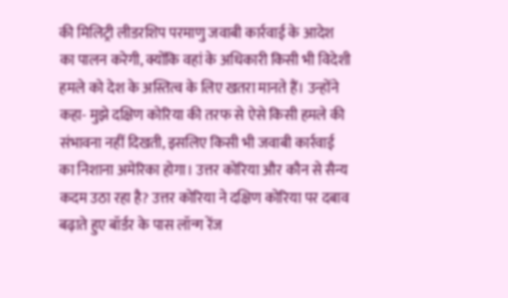की मिलिट्री लीडरशिप परमाणु जवाबी कार्रवाई के आदेश का पालन करेगी, क्योंकि वहां के अधिकारी किसी भी विदेशी हमले को देश के अस्तित्व के लिए खतरा मानते हैं। उन्होंने कहा- मुझे दक्षिण कोरिया की तरफ से ऐसे किसी हमले की संभावना नहीं दिखती, इसलिए किसी भी जवाबी कार्रवाई का निशाना अमेरिका होगा। उत्तर कोरिया और कौन से सैन्य कदम उठा रहा है? उत्तर कोरिया ने दक्षिण कोरिया पर दबाव बढ़ाते हुए बॉर्डर के पास लॉन्ग रेंज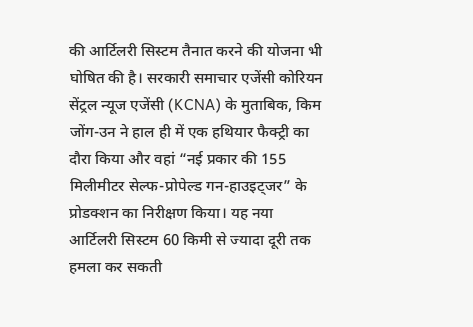की आर्टिलरी सिस्टम तैनात करने की योजना भी घोषित की है। सरकारी समाचार एजेंसी कोरियन सेंट्रल न्यूज एजेंसी (KCNA) के मुताबिक, किम जोंग-उन ने हाल ही में एक हथियार फैक्ट्री का दौरा किया और वहां “नई प्रकार की 155 मिलीमीटर सेल्फ-प्रोपेल्ड गन-हाउइट्जर” के प्रोडक्शन का निरीक्षण किया। यह नया आर्टिलरी सिस्टम 60 किमी से ज्यादा दूरी तक हमला कर सकती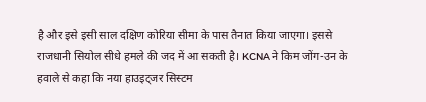है और इसे इसी साल दक्षिण कोरिया सीमा के पास तैनात किया जाएगा। इससे राजधानी सियोल सीधे हमले की जद में आ सकती है। KCNA ने किम जोंग-उन के हवाले से कहा कि नया हाउइट्जर सिस्टम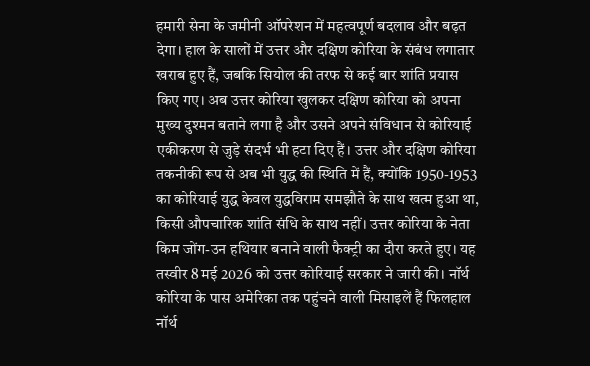हमारी सेना के जमीनी ऑपरेशन में महत्वपूर्ण बदलाव और बढ़त देगा। हाल के सालों में उत्तर और दक्षिण कोरिया के संबंध लगातार खराब हुए हैं, जबकि सियोल की तरफ से कई बार शांति प्रयास किए गए। अब उत्तर कोरिया खुलकर दक्षिण कोरिया को अपना मुख्य दुश्मन बताने लगा है और उसने अपने संविधान से कोरियाई एकीकरण से जुड़े संदर्भ भी हटा दिए हैं। उत्तर और दक्षिण कोरिया तकनीकी रूप से अब भी युद्ध की स्थिति में हैं, क्योंकि 1950-1953 का कोरियाई युद्ध केवल युद्धविराम समझौते के साथ खत्म हुआ था, किसी औपचारिक शांति संधि के साथ नहीं। उत्तर कोरिया के नेता किम जोंग-उन हथियार बनाने वाली फैक्ट्री का दौरा करते हुए। यह तस्वीर 8 मई 2026 को उत्तर कोरियाई सरकार ने जारी की। नॉर्थ कोरिया के पास अमेरिका तक पहुंचने वाली मिसाइलें हैं फिलहाल नॉर्थ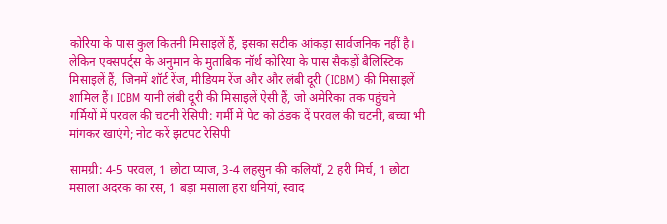कोरिया के पास कुल कितनी मिसाइलें हैं, इसका सटीक आंकड़ा सार्वजनिक नहीं है। लेकिन एक्सपर्ट्स के अनुमान के मुताबिक नॉर्थ कोरिया के पास सैकड़ों बैलिस्टिक मिसाइलें हैं, जिनमें शॉर्ट रेंज, मीडियम रेंज और और लंबी दूरी (ICBM) की मिसाइलें शामिल हैं। ICBM यानी लंबी दूरी की मिसाइलें ऐसी हैं, जो अमेरिका तक पहुंचने
गर्मियों में परवल की चटनी रेसिपी: गर्मी में पेट को ठंडक दें परवल की चटनी, बच्चा भी मांगकर खाएंगे; नोट करें झटपट रेसिपी

सामग्री: 4-5 परवल, 1 छोटा प्याज, 3-4 लहसुन की कलियाँ, 2 हरी मिर्च, 1 छोटा मसाला अदरक का रस, 1 बड़ा मसाला हरा धनियां, स्वाद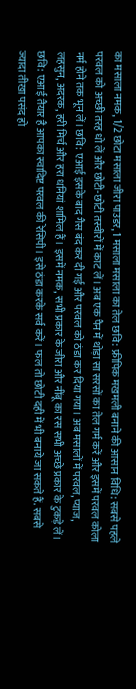का मसाला नमक, 1/2 छोटा मसाला जीरा पाउडर, 1 मसाला मसाला का तेल छवि: फ्रीपिक मखमली बनाने की आसान विधि: सबसे पहले परवल को अच्छी तरह धो लें और छोटी-छोटी तस्वीरों में काट लें। अब एक पैन में थोड़ा सा सरसों का तेल गर्म करें और इसमें परवल कोला नर्म होने तक भून लें। छवि: एआई इसके बाद गैस बंद कर दी गई और परवल को ठंडा कर दिया गया। अब मसालों में परवल, प्याज, लहसुन, अदरक, हरी मिर्च और हरा धनियां शामिल हैं। इसमें नमक, सभी प्रकार के जीरा और नींबू का रस सभी अच्छे प्रकार के टुकड़े लें। छवि: एआई तैयार है आपका स्वादिष्ट परवल की रेसिपी। इसे ठंडा करके सर्व करें। फल तो छोटी दही में भी बनाये जा सकते हैं. सबसे ज्यादा तीखा पसंद हो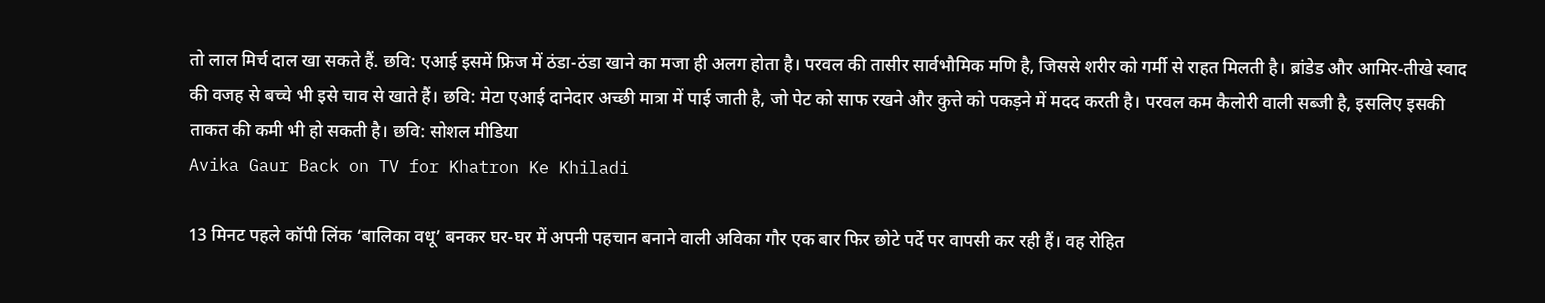तो लाल मिर्च दाल खा सकते हैं. छवि: एआई इसमें फ्रिज में ठंडा-ठंडा खाने का मजा ही अलग होता है। परवल की तासीर सार्वभौमिक मणि है, जिससे शरीर को गर्मी से राहत मिलती है। ब्रांडेड और आमिर-तीखे स्वाद की वजह से बच्चे भी इसे चाव से खाते हैं। छवि: मेटा एआई दानेदार अच्छी मात्रा में पाई जाती है, जो पेट को साफ रखने और कुत्ते को पकड़ने में मदद करती है। परवल कम कैलोरी वाली सब्जी है, इसलिए इसकी ताकत की कमी भी हो सकती है। छवि: सोशल मीडिया
Avika Gaur Back on TV for Khatron Ke Khiladi

13 मिनट पहले कॉपी लिंक ‘बालिका वधू’ बनकर घर-घर में अपनी पहचान बनाने वाली अविका गौर एक बार फिर छोटे पर्दे पर वापसी कर रही हैं। वह रोहित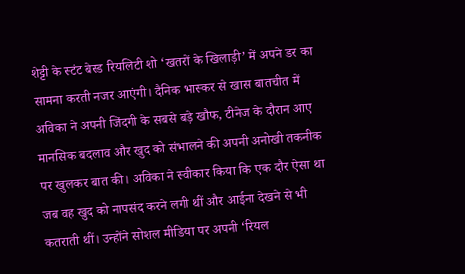शेट्टी के स्टंट बेस्ड रियलिटी शो ‘खतरों के खिलाड़ी’ में अपने डर का सामना करती नजर आएंगी। दैनिक भास्कर से खास बातचीत में अविका ने अपनी जिंदगी के सबसे बड़े खौफ, टीनेज के दौरान आए मानसिक बदलाव और खुद को संभालने की अपनी अनोखी तकनीक पर खुलकर बात की। अविका ने स्वीकार किया कि एक दौर ऐसा था जब वह खुद को नापसंद करने लगी थीं और आईना देखने से भी कतराती थीं। उन्होंने सोशल मीडिया पर अपनी ‘रियल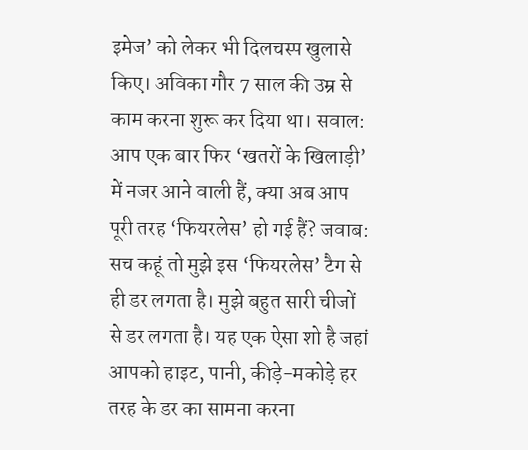इमेज’ को लेकर भी दिलचस्प खुलासे किए। अविका गौर 7 साल की उम्र से काम करना शुरू कर दिया था। सवाल: आप एक बार फिर ‘खतरों के खिलाड़ी’ में नजर आने वाली हैं, क्या अब आप पूरी तरह ‘फियरलेस’ हो गई हैं? जवाब: सच कहूं तो मुझे इस ‘फियरलेस’ टैग से ही डर लगता है। मुझे बहुत सारी चीजों से डर लगता है। यह एक ऐसा शो है जहां आपको हाइट, पानी, कीड़े-मकोड़े हर तरह के डर का सामना करना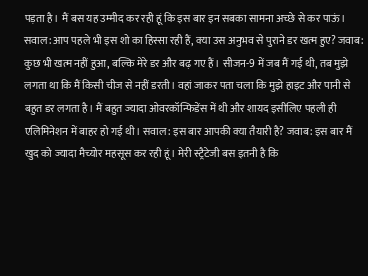पड़ता है। मैं बस यह उम्मीद कर रही हूं कि इस बार इन सबका सामना अच्छे से कर पाऊं। सवाल: आप पहले भी इस शो का हिस्सा रही हैं, क्या उस अनुभव से पुराने डर खत्म हुए? जवाब: कुछ भी खत्म नहीं हुआ, बल्कि मेरे डर और बढ़ गए हैं। सीजन-9 में जब मैं गई थी, तब मुझे लगता था कि मैं किसी चीज से नहीं डरती। वहां जाकर पता चला कि मुझे हाइट और पानी से बहुत डर लगता है। मैं बहुत ज्यादा ओवरकॉन्फिडेंस में थी और शायद इसीलिए पहली ही एलिमिनेशन में बाहर हो गई थी। सवाल: इस बार आपकी क्या तैयारी है? जवाब: इस बार मैं खुद को ज्यादा मैच्योर महसूस कर रही हूं। मेरी स्ट्रैटेजी बस इतनी है कि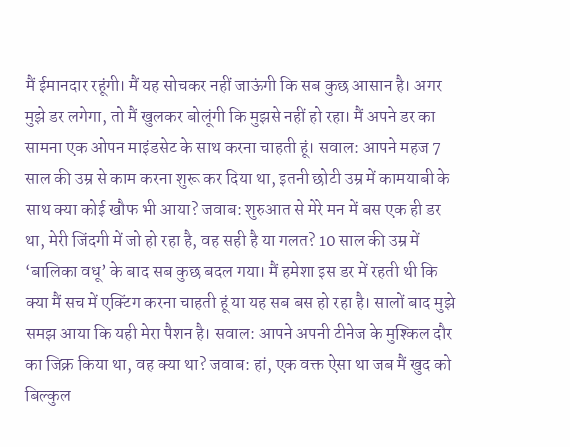मैं ईमानदार रहूंगी। मैं यह सोचकर नहीं जाऊंगी कि सब कुछ आसान है। अगर मुझे डर लगेगा, तो मैं खुलकर बोलूंगी कि मुझसे नहीं हो रहा। मैं अपने डर का सामना एक ओपन माइंडसेट के साथ करना चाहती हूं। सवाल: आपने महज 7 साल की उम्र से काम करना शुरू कर दिया था, इतनी छोटी उम्र में कामयाबी के साथ क्या कोई खौफ भी आया? जवाब: शुरुआत से मेरे मन में बस एक ही डर था, मेरी जिंदगी में जो हो रहा है, वह सही है या गलत? 10 साल की उम्र में ‘बालिका वधू’ के बाद सब कुछ बदल गया। मैं हमेशा इस डर में रहती थी कि क्या मैं सच में एक्टिंग करना चाहती हूं या यह सब बस हो रहा है। सालों बाद मुझे समझ आया कि यही मेरा पैशन है। सवाल: आपने अपनी टीनेज के मुश्किल दौर का जिक्र किया था, वह क्या था? जवाब: हां, एक वक्त ऐसा था जब मैं खुद को बिल्कुल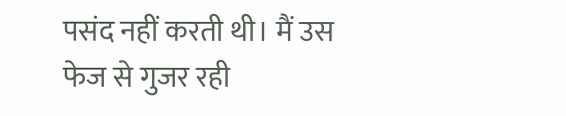पसंद नहीं करती थी। मैं उस फेज से गुजर रही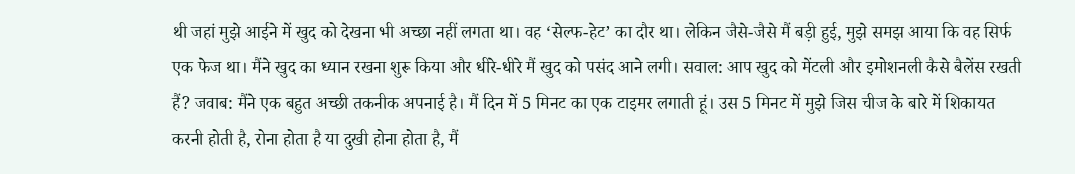थी जहां मुझे आईने में खुद को देखना भी अच्छा नहीं लगता था। वह ‘सेल्फ-हेट’ का दौर था। लेकिन जैसे-जैसे मैं बड़ी हुई, मुझे समझ आया कि वह सिर्फ एक फेज था। मैंने खुद का ध्यान रखना शुरू किया और धीरे-धीरे मैं खुद को पसंद आने लगी। सवाल: आप खुद को मेंटली और इमोशनली कैसे बैलेंस रखती हैं? जवाब: मैंने एक बहुत अच्छी तकनीक अपनाई है। मैं दिन में 5 मिनट का एक टाइमर लगाती हूं। उस 5 मिनट में मुझे जिस चीज के बारे में शिकायत करनी होती है, रोना होता है या दुखी होना होता है, मैं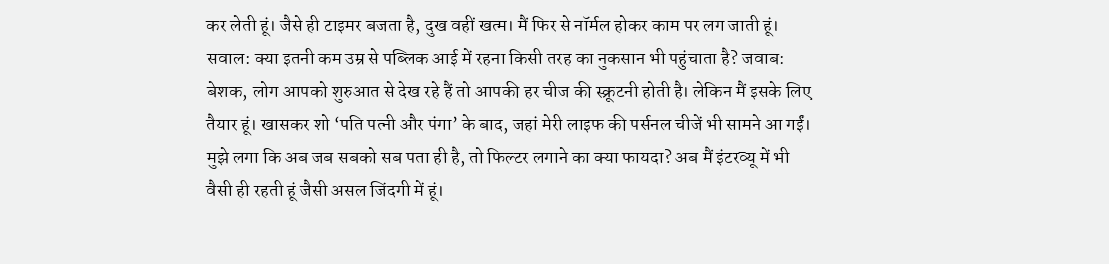कर लेती हूं। जैसे ही टाइमर बजता है, दुख वहीं खत्म। मैं फिर से नॉर्मल होकर काम पर लग जाती हूं। सवाल: क्या इतनी कम उम्र से पब्लिक आई में रहना किसी तरह का नुकसान भी पहुंचाता है? जवाब: बेशक, लोग आपको शुरुआत से देख रहे हैं तो आपकी हर चीज की स्क्रूटनी होती है। लेकिन मैं इसके लिए तैयार हूं। खासकर शो ‘पति पत्नी और पंगा’ के बाद, जहां मेरी लाइफ की पर्सनल चीजें भी सामने आ गईं। मुझे लगा कि अब जब सबको सब पता ही है, तो फिल्टर लगाने का क्या फायदा? अब मैं इंटरव्यू में भी वैसी ही रहती हूं जैसी असल जिंदगी में हूं।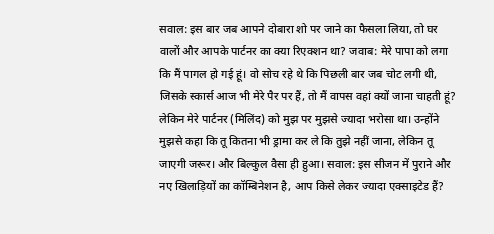सवाल: इस बार जब आपने दोबारा शो पर जाने का फैसला लिया, तो घर वालों और आपके पार्टनर का क्या रिएक्शन था? जवाब: मेरे पापा को लगा कि मैं पागल हो गई हूं। वो सोच रहे थे कि पिछली बार जब चोट लगी थी, जिसके स्कार्स आज भी मेरे पैर पर हैं, तो मैं वापस वहां क्यों जाना चाहती हूं? लेकिन मेरे पार्टनर (मिलिंद) को मुझ पर मुझसे ज्यादा भरोसा था। उन्होंने मुझसे कहा कि तू कितना भी ड्रामा कर ले कि तुझे नहीं जाना, लेकिन तू जाएगी जरूर। और बिल्कुल वैसा ही हुआ। सवाल: इस सीजन में पुराने और नए खिलाड़ियों का कॉम्बिनेशन है, आप किसे लेकर ज्यादा एक्साइटेड हैं?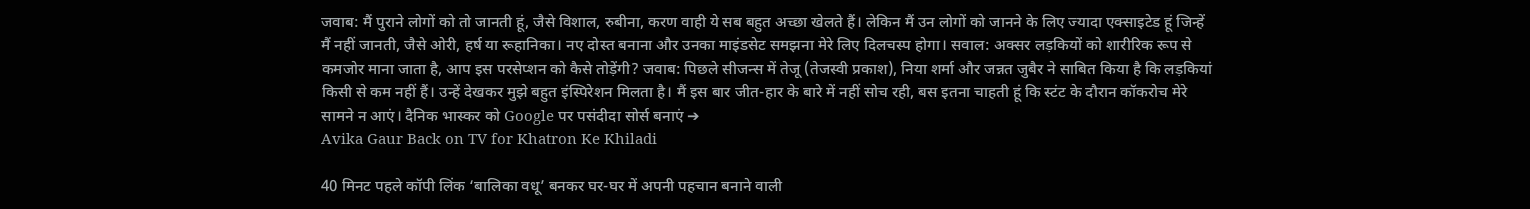जवाब: मैं पुराने लोगों को तो जानती हूं, जैसे विशाल, रुबीना, करण वाही ये सब बहुत अच्छा खेलते हैं। लेकिन मैं उन लोगों को जानने के लिए ज्यादा एक्साइटेड हूं जिन्हें मैं नहीं जानती, जैसे ओरी, हर्ष या रूहानिका। नए दोस्त बनाना और उनका माइंडसेट समझना मेरे लिए दिलचस्प होगा। सवाल: अक्सर लड़कियों को शारीरिक रूप से कमजोर माना जाता है, आप इस परसेप्शन को कैसे तोड़ेंगी? जवाब: पिछले सीजन्स में तेजू (तेजस्वी प्रकाश), निया शर्मा और जन्नत जुबैर ने साबित किया है कि लड़कियां किसी से कम नहीं हैं। उन्हें देखकर मुझे बहुत इंस्पिरेशन मिलता है। मैं इस बार जीत-हार के बारे में नहीं सोच रही, बस इतना चाहती हूं कि स्टंट के दौरान कॉकरोच मेरे सामने न आएं। दैनिक भास्कर को Google पर पसंदीदा सोर्स बनाएं ➔
Avika Gaur Back on TV for Khatron Ke Khiladi

40 मिनट पहले कॉपी लिंक ‘बालिका वधू’ बनकर घर-घर में अपनी पहचान बनाने वाली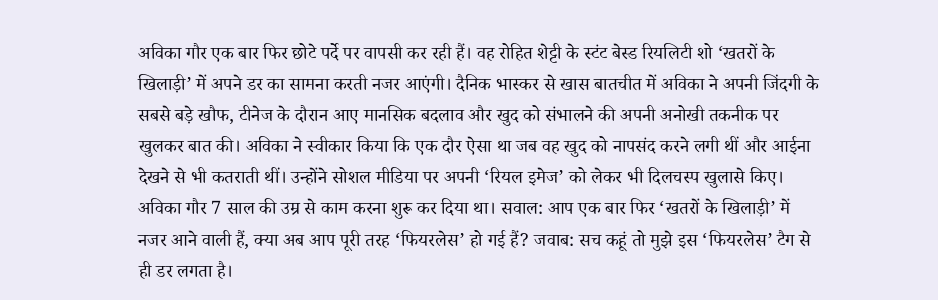अविका गौर एक बार फिर छोटे पर्दे पर वापसी कर रही हैं। वह रोहित शेट्टी के स्टंट बेस्ड रियलिटी शो ‘खतरों के खिलाड़ी’ में अपने डर का सामना करती नजर आएंगी। दैनिक भास्कर से खास बातचीत में अविका ने अपनी जिंदगी के सबसे बड़े खौफ, टीनेज के दौरान आए मानसिक बदलाव और खुद को संभालने की अपनी अनोखी तकनीक पर खुलकर बात की। अविका ने स्वीकार किया कि एक दौर ऐसा था जब वह खुद को नापसंद करने लगी थीं और आईना देखने से भी कतराती थीं। उन्होंने सोशल मीडिया पर अपनी ‘रियल इमेज’ को लेकर भी दिलचस्प खुलासे किए। अविका गौर 7 साल की उम्र से काम करना शुरू कर दिया था। सवाल: आप एक बार फिर ‘खतरों के खिलाड़ी’ में नजर आने वाली हैं, क्या अब आप पूरी तरह ‘फियरलेस’ हो गई हैं? जवाब: सच कहूं तो मुझे इस ‘फियरलेस’ टैग से ही डर लगता है।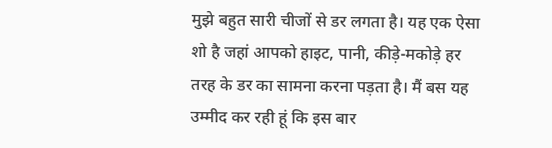मुझे बहुत सारी चीजों से डर लगता है। यह एक ऐसा शो है जहां आपको हाइट, पानी, कीड़े-मकोड़े हर तरह के डर का सामना करना पड़ता है। मैं बस यह उम्मीद कर रही हूं कि इस बार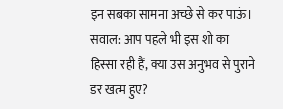इन सबका सामना अच्छे से कर पाऊं। सवाल: आप पहले भी इस शो का हिस्सा रही हैं, क्या उस अनुभव से पुराने डर खत्म हुए?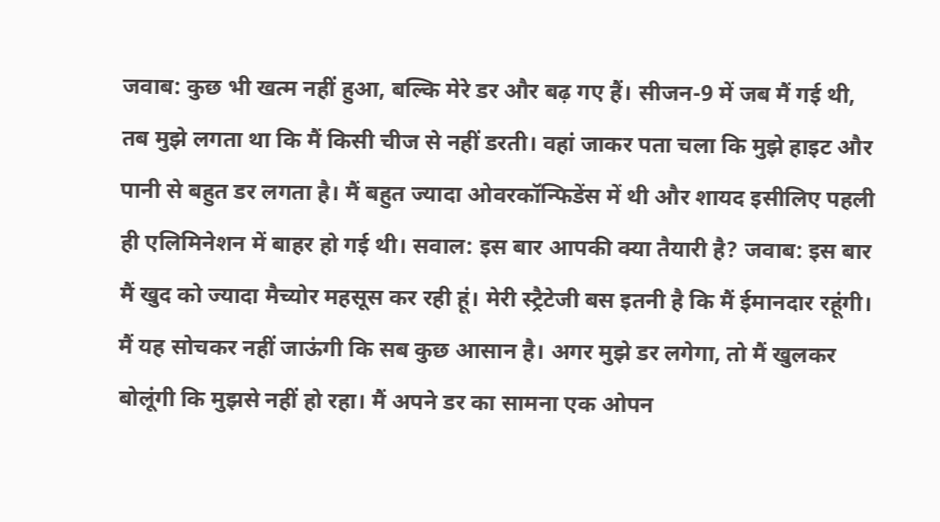जवाब: कुछ भी खत्म नहीं हुआ, बल्कि मेरे डर और बढ़ गए हैं। सीजन-9 में जब मैं गई थी, तब मुझे लगता था कि मैं किसी चीज से नहीं डरती। वहां जाकर पता चला कि मुझे हाइट और पानी से बहुत डर लगता है। मैं बहुत ज्यादा ओवरकॉन्फिडेंस में थी और शायद इसीलिए पहली ही एलिमिनेशन में बाहर हो गई थी। सवाल: इस बार आपकी क्या तैयारी है? जवाब: इस बार मैं खुद को ज्यादा मैच्योर महसूस कर रही हूं। मेरी स्ट्रैटेजी बस इतनी है कि मैं ईमानदार रहूंगी। मैं यह सोचकर नहीं जाऊंगी कि सब कुछ आसान है। अगर मुझे डर लगेगा, तो मैं खुलकर बोलूंगी कि मुझसे नहीं हो रहा। मैं अपने डर का सामना एक ओपन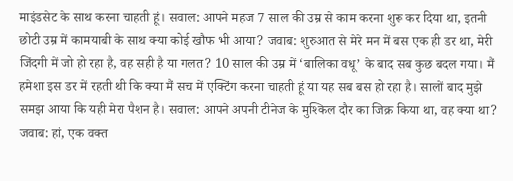माइंडसेट के साथ करना चाहती हूं। सवाल: आपने महज 7 साल की उम्र से काम करना शुरू कर दिया था, इतनी छोटी उम्र में कामयाबी के साथ क्या कोई खौफ भी आया? जवाब: शुरुआत से मेरे मन में बस एक ही डर था, मेरी जिंदगी में जो हो रहा है, वह सही है या गलत? 10 साल की उम्र में ‘बालिका वधू’ के बाद सब कुछ बदल गया। मैं हमेशा इस डर में रहती थी कि क्या मैं सच में एक्टिंग करना चाहती हूं या यह सब बस हो रहा है। सालों बाद मुझे समझ आया कि यही मेरा पैशन है। सवाल: आपने अपनी टीनेज के मुश्किल दौर का जिक्र किया था, वह क्या था? जवाब: हां, एक वक्त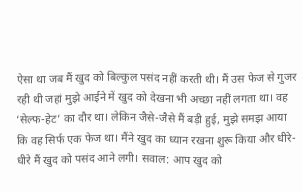ऐसा था जब मैं खुद को बिल्कुल पसंद नहीं करती थी। मैं उस फेज से गुजर रही थी जहां मुझे आईने में खुद को देखना भी अच्छा नहीं लगता था। वह ‘सेल्फ-हेट’ का दौर था। लेकिन जैसे-जैसे मैं बड़ी हुई, मुझे समझ आया कि वह सिर्फ एक फेज था। मैंने खुद का ध्यान रखना शुरू किया और धीरे-धीरे मैं खुद को पसंद आने लगी। सवाल: आप खुद को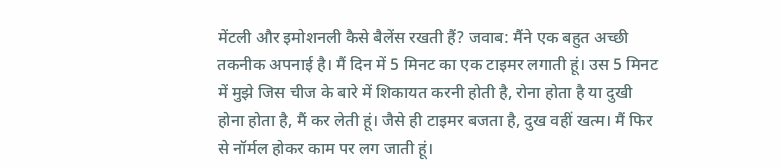मेंटली और इमोशनली कैसे बैलेंस रखती हैं? जवाब: मैंने एक बहुत अच्छी तकनीक अपनाई है। मैं दिन में 5 मिनट का एक टाइमर लगाती हूं। उस 5 मिनट में मुझे जिस चीज के बारे में शिकायत करनी होती है, रोना होता है या दुखी होना होता है, मैं कर लेती हूं। जैसे ही टाइमर बजता है, दुख वहीं खत्म। मैं फिर से नॉर्मल होकर काम पर लग जाती हूं।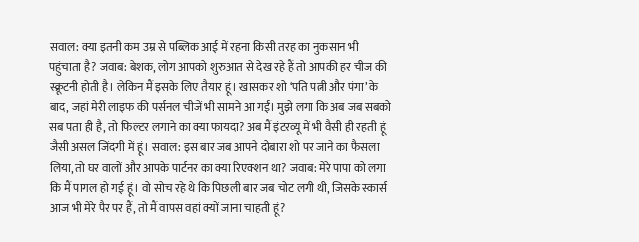सवाल: क्या इतनी कम उम्र से पब्लिक आई में रहना किसी तरह का नुकसान भी पहुंचाता है? जवाब: बेशक, लोग आपको शुरुआत से देख रहे हैं तो आपकी हर चीज की स्क्रूटनी होती है। लेकिन मैं इसके लिए तैयार हूं। खासकर शो ‘पति पत्नी और पंगा’ के बाद, जहां मेरी लाइफ की पर्सनल चीजें भी सामने आ गईं। मुझे लगा कि अब जब सबको सब पता ही है, तो फिल्टर लगाने का क्या फायदा? अब मैं इंटरव्यू में भी वैसी ही रहती हूं जैसी असल जिंदगी में हूं। सवाल: इस बार जब आपने दोबारा शो पर जाने का फैसला लिया, तो घर वालों और आपके पार्टनर का क्या रिएक्शन था? जवाब: मेरे पापा को लगा कि मैं पागल हो गई हूं। वो सोच रहे थे कि पिछली बार जब चोट लगी थी, जिसके स्कार्स आज भी मेरे पैर पर हैं, तो मैं वापस वहां क्यों जाना चाहती हूं?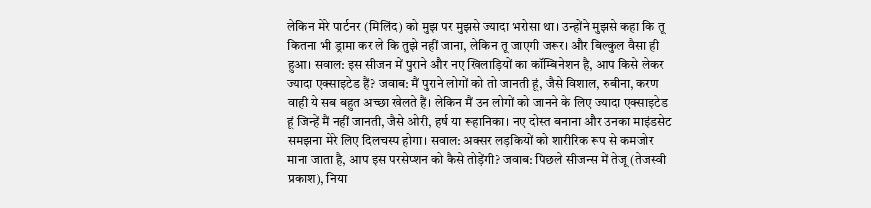लेकिन मेरे पार्टनर (मिलिंद) को मुझ पर मुझसे ज्यादा भरोसा था। उन्होंने मुझसे कहा कि तू कितना भी ड्रामा कर ले कि तुझे नहीं जाना, लेकिन तू जाएगी जरूर। और बिल्कुल वैसा ही हुआ। सवाल: इस सीजन में पुराने और नए खिलाड़ियों का कॉम्बिनेशन है, आप किसे लेकर ज्यादा एक्साइटेड हैं? जवाब: मैं पुराने लोगों को तो जानती हूं, जैसे विशाल, रुबीना, करण वाही ये सब बहुत अच्छा खेलते हैं। लेकिन मैं उन लोगों को जानने के लिए ज्यादा एक्साइटेड हूं जिन्हें मैं नहीं जानती, जैसे ओरी, हर्ष या रूहानिका। नए दोस्त बनाना और उनका माइंडसेट समझना मेरे लिए दिलचस्प होगा। सवाल: अक्सर लड़कियों को शारीरिक रूप से कमजोर माना जाता है, आप इस परसेप्शन को कैसे तोड़ेंगी? जवाब: पिछले सीजन्स में तेजू (तेजस्वी प्रकाश), निया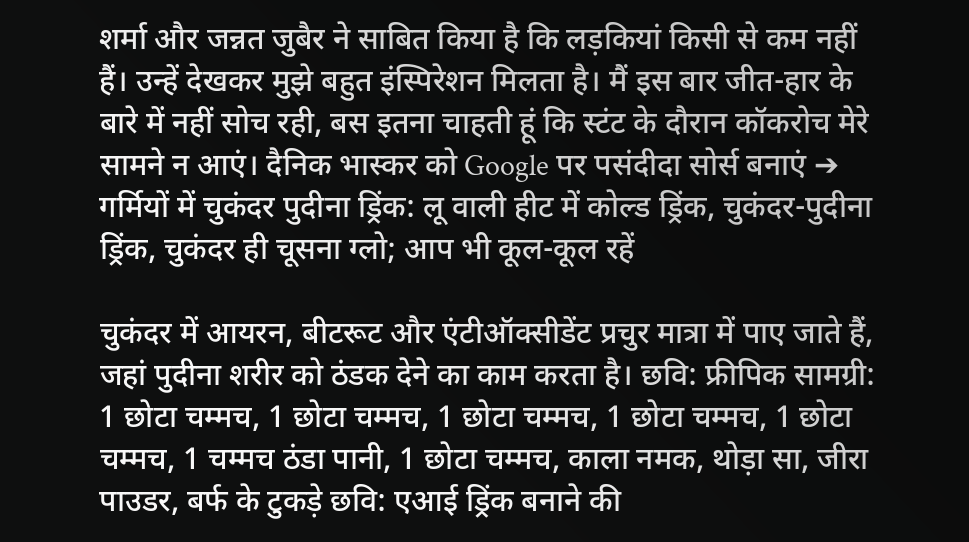शर्मा और जन्नत जुबैर ने साबित किया है कि लड़कियां किसी से कम नहीं हैं। उन्हें देखकर मुझे बहुत इंस्पिरेशन मिलता है। मैं इस बार जीत-हार के बारे में नहीं सोच रही, बस इतना चाहती हूं कि स्टंट के दौरान कॉकरोच मेरे सामने न आएं। दैनिक भास्कर को Google पर पसंदीदा सोर्स बनाएं ➔
गर्मियों में चुकंदर पुदीना ड्रिंक: लू वाली हीट में कोल्ड ड्रिंक, चुकंदर-पुदीना ड्रिंक, चुकंदर ही चूसना ग्लो; आप भी कूल-कूल रहें

चुकंदर में आयरन, बीटरूट और एंटीऑक्सीडेंट प्रचुर मात्रा में पाए जाते हैं, जहां पुदीना शरीर को ठंडक देने का काम करता है। छवि: फ्रीपिक सामग्री: 1 छोटा चम्मच, 1 छोटा चम्मच, 1 छोटा चम्मच, 1 छोटा चम्मच, 1 छोटा चम्मच, 1 चम्मच ठंडा पानी, 1 छोटा चम्मच, काला नमक, थोड़ा सा, जीरा पाउडर, बर्फ के टुकड़े छवि: एआई ड्रिंक बनाने की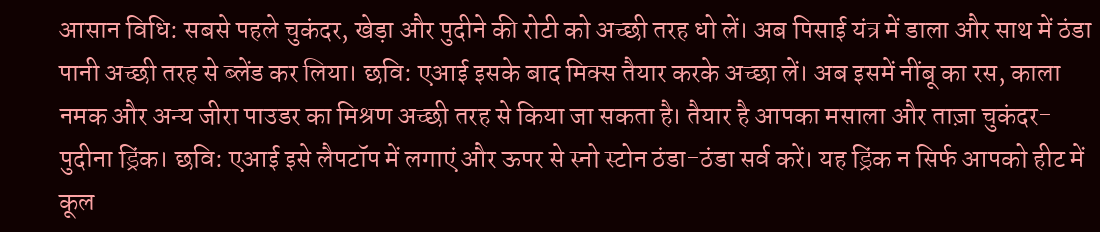आसान विधि: सबसे पहले चुकंदर, खेड़ा और पुदीने की रोटी को अच्छी तरह धो लें। अब पिसाई यंत्र में डाला और साथ में ठंडा पानी अच्छी तरह से ब्लेंड कर लिया। छवि: एआई इसके बाद मिक्स तैयार करके अच्छा लें। अब इसमें नींबू का रस, काला नमक और अन्य जीरा पाउडर का मिश्रण अच्छी तरह से किया जा सकता है। तैयार है आपका मसाला और ताज़ा चुकंदर-पुदीना ड्रिंक। छवि: एआई इसे लैपटॉप में लगाएं और ऊपर से स्नो स्टोन ठंडा-ठंडा सर्व करें। यह ड्रिंक न सिर्फ आपको हीट में कूल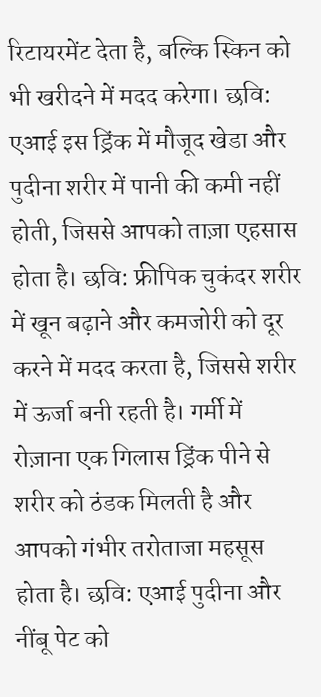रिटायरमेंट देता है, बल्कि स्किन को भी खरीदने में मदद करेगा। छवि: एआई इस ड्रिंक में मौजूद खेडा और पुदीना शरीर में पानी की कमी नहीं होती, जिससे आपको ताज़ा एहसास होता है। छवि: फ्रीपिक चुकंदर शरीर में खून बढ़ाने और कमजोरी को दूर करने में मदद करता है, जिससे शरीर में ऊर्जा बनी रहती है। गर्मी में रोज़ाना एक गिलास ड्रिंक पीने से शरीर को ठंडक मिलती है और आपको गंभीर तरोताजा महसूस होता है। छवि: एआई पुदीना और नींबू पेट को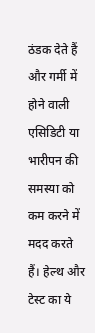ठंडक देते हैं और गर्मी में होने वाली एसिडिटी या भारीपन की समस्या को कम करने में मदद करते हैं। हेल्थ और टेस्ट का ये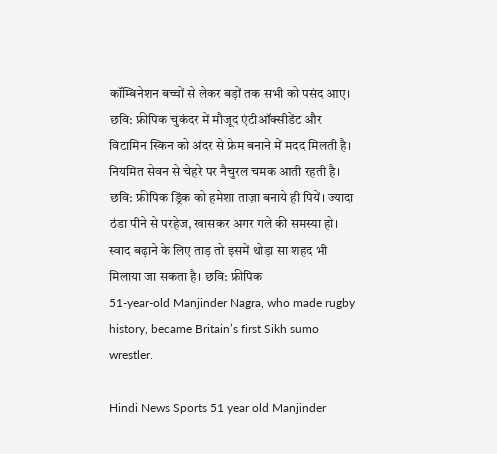कॉम्बिनेशन बच्चों से लेकर बड़ों तक सभी को पसंद आए। छवि: फ्रीपिक चुकंदर में मौजूद एंटीऑक्सीडेंट और विटामिन स्किन को अंदर से फ्रेम बनाने में मदद मिलती है। नियमित सेवन से चेहरे पर नैचुरल चमक आती रहती है। छवि: फ्रीपिक ड्रिंक को हमेशा ताज़ा बनाये ही पियें। ज्यादा ठंडा पीने से परहेज, खासकर अगर गले की समस्या हो। स्वाद बढ़ाने के लिए ताड़ तो इसमें थोड़ा सा शहद भी मिलाया जा सकता है। छवि: फ्रीपिक
51-year-old Manjinder Nagra, who made rugby history, became Britain’s first Sikh sumo wrestler.

Hindi News Sports 51 year old Manjinder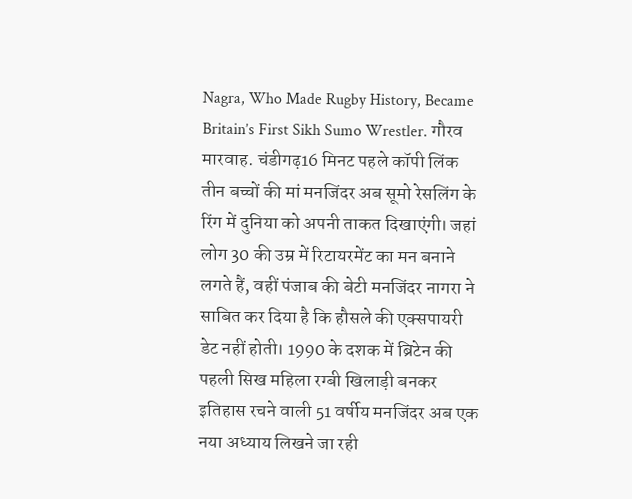Nagra, Who Made Rugby History, Became Britain’s First Sikh Sumo Wrestler. गौरव मारवाह. चंडीगढ़16 मिनट पहले कॉपी लिंक तीन बच्चों की मां मनजिंदर अब सूमो रेसलिंग के रिंग में दुनिया को अपनी ताकत दिखाएंगी। जहां लोग 30 की उम्र में रिटायरमेंट का मन बनाने लगते हैं, वहीं पंजाब की बेटी मनजिंदर नागरा ने साबित कर दिया है कि हौसले की एक्सपायरी डेट नहीं होती। 1990 के दशक में ब्रिटेन की पहली सिख महिला रग्बी खिलाड़ी बनकर इतिहास रचने वाली 51 वर्षीय मनजिंदर अब एक नया अध्याय लिखने जा रही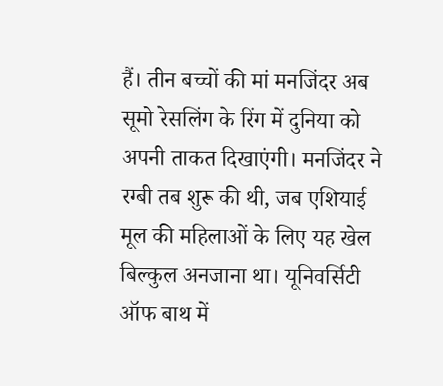हैं। तीन बच्चों की मां मनजिंदर अब सूमो रेसलिंग के रिंग में दुनिया को अपनी ताकत दिखाएंगी। मनजिंदर ने रग्बी तब शुरू की थी, जब एशियाई मूल की महिलाओं के लिए यह खेल बिल्कुल अनजाना था। यूनिवर्सिटी ऑफ बाथ में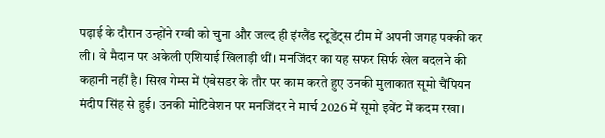पढ़ाई के दौरान उन्होंने रग्बी को चुना और जल्द ही इंग्लैंड स्टूडेंट्स टीम में अपनी जगह पक्की कर ली। वे मैदान पर अकेली एशियाई खिलाड़ी थीं। मनजिंदर का यह सफर सिर्फ खेल बदलने की कहानी नहीं है। सिख गेम्स में एंबेसडर के तौर पर काम करते हुए उनकी मुलाकात सूमो चैंपियन मंदीप सिंह से हुई। उनकी मोटिवेशन पर मनजिंदर ने मार्च 2026 में सूमो इवेंट में कदम रखा।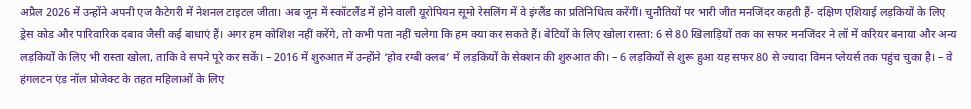अप्रैल 2026 में उन्होंने अपनी एज कैटेगरी में नेशनल टाइटल जीता। अब जून में स्कॉटलैंड में होने वाली यूरोपियन सूमो रेसलिंग में वे इंग्लैंड का प्रतिनिधित्व करेंगीं। चुनौतियों पर भारी जीत मनजिंदर कहती हैं- दक्षिण एशियाई लड़कियों के लिए ड्रेस कोड और पारिवारिक दबाव जैसी कई बाधाएं हैं। अगर हम कोशिश नहीं करेंगे, तो कभी पता नहीं चलेगा कि हम क्या कर सकते हैं। बेटियों के लिए खोला रास्ता: 6 से 80 खिलाड़ियों तक का सफर मनजिंदर ने लॉ में करियर बनाया और अन्य लड़कियों के लिए भी रास्ता खोला, ताकि वे सपने पूरे कर सकें। – 2016 में शुरुआत में उन्होंने ‘होव रग्बी क्लब’ में लड़कियों के सेक्शन की शुरुआत की। – 6 लड़कियों से शुरू हुआ यह सफर 80 से ज्यादा विमन प्लेयर्स तक पहुंच चुका है। – वे हंगलटन एंड नॉल प्रोजेक्ट के तहत महिलाओं के लिए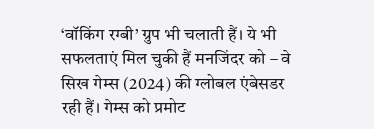‘वॉकिंग रग्बी’ ग्रुप भी चलाती हैं। ये भी सफलताएं मिल चुकी हैं मनजिंदर को – वे सिख गेम्स (2024) की ग्लोबल एंबेसडर रही हैं। गेम्स को प्रमोट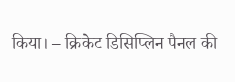किया। – क्रिकेट डिसिप्लिन पैनल की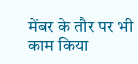मेंबर के तौर पर भी काम किया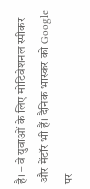है। – वे युवाओं के लिए मोटिवेशनल स्पीकर और मेंटॉर भी हैं। दैनिक भास्कर को Google पर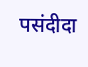पसंदीदा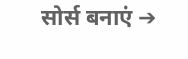सोर्स बनाएं ➔